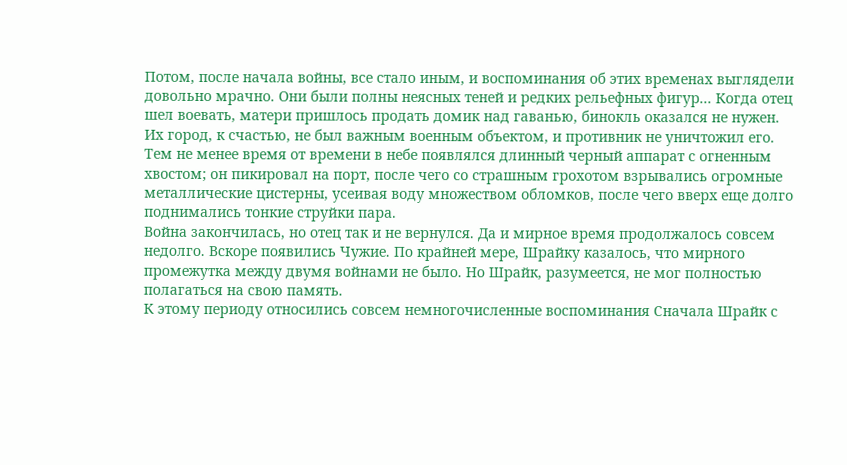Потом, после начала войны, все стало иным, и воспоминания об этих временах выглядели довольно мрачно. Они были полны неясных теней и редких рельефных фигур... Когда отец шел воевать, матери пришлось продать домик над гаванью, бинокль оказался не нужен. Их город, к счастью, не был важным военным объектом, и противник не уничтожил его. Тем не менее время от времени в небе появлялся длинный черный аппарат с огненным хвостом; он пикировал на порт, после чего со страшным грохотом взрывались огромные металлические цистерны, усеивая воду множеством обломков, после чего вверх еще долго поднимались тонкие струйки пара.
Война закончилась, но отец так и не вернулся. Да и мирное время продолжалось совсем недолго. Вскоре появились Чужие. По крайней мере, Шрайку казалось, что мирного промежутка между двумя войнами не было. Но Шрайк, разумеется, не мог полностью полагаться на свою память.
К этому периоду относились совсем немногочисленные воспоминания Сначала Шрайк с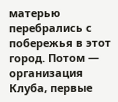матерью перебрались с побережья в этот город. Потом — организация Клуба, первые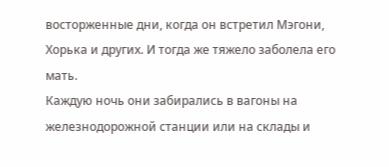восторженные дни, когда он встретил Мэгони, Хорька и других. И тогда же тяжело заболела его мать.
Каждую ночь они забирались в вагоны на железнодорожной станции или на склады и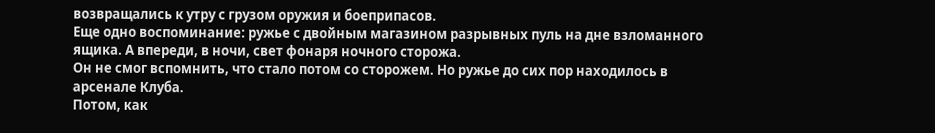возвращались к утру с грузом оружия и боеприпасов.
Еще одно воспоминание: ружье с двойным магазином разрывных пуль на дне взломанного ящика. А впереди, в ночи, свет фонаря ночного сторожа.
Он не смог вспомнить, что стало потом со сторожем. Но ружье до сих пор находилось в арсенале Клуба.
Потом, как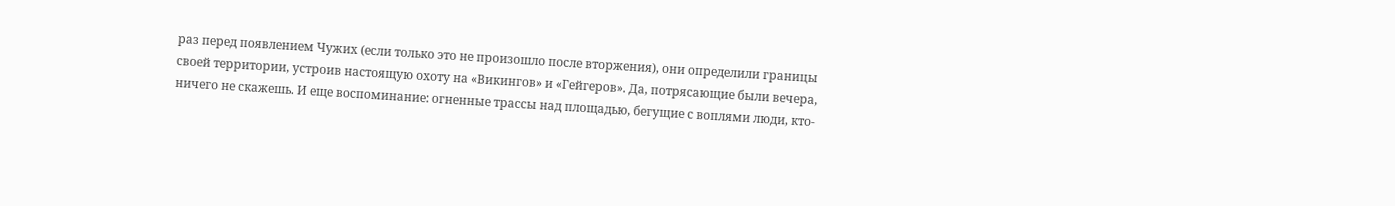раз перед появлением Чужих (если только это не произошло после вторжения), они определили границы своей территории, устроив настоящую охоту на «Викингов» и «Гейгеров». Да, потрясающие были вечера, ничего не скажешь. И еще воспоминание: огненные трассы над площадью, бегущие с воплями люди, кто-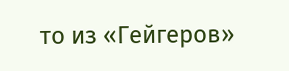то из «Гейгеров»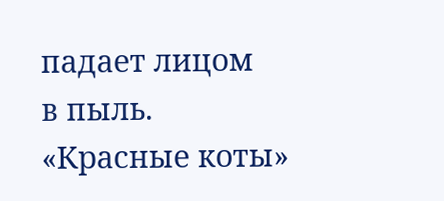падает лицом
в пыль.
«Красные коты»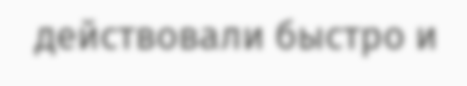действовали быстро и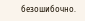безошибочно.